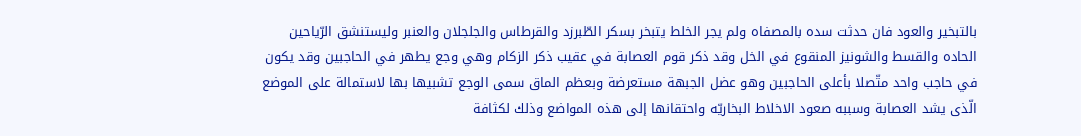بالتبخير والعود فان حدثت سده بالمصفاه ولم يجر الخلط يتبخر بسكر الطّبرزد والقرطاس والجلجلان والعنبر وليستنشق الرّياحين الحاده والقسط والشونيز المنقوع في الخل وقد ذكر قوم العصابة في عقيب ذكر الزكام وهي وجع يطهر في الحاجبين وقد يكون في حاجب واحد متّصلا بأعلى الحاجبين وهو عضل الجبهة مستعرضة وبعظم الماق سمى الوجع تشبيها بها لاستمالة على الموضع الّذى يشد العصابة وسببه صعود الاخلاط البخاريّه واحتقانها إلى هذه المواضع وذلك لكثافة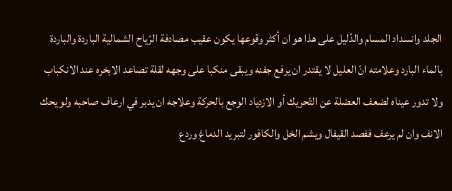الجلد وانسداد المسام والدّليل على هذا هو ان أكثر وقوعها يكون عقيب مصادفة الرّياح الشمالية الباردة والباردة بالماء البارد وعلامته انّ العليل لا يقتدر ان يرفع جفنه ويبقى منكبا على وجهه لقلة تصاعد الابخره عند الانكباب ولا تدور عيناه لضعف العضلة عن التّحريك أو الازدياد الوجع بالحركة وعلاجه ان يدبر في ارعاف صاحبه ولو يحك الانف وان لم يرعف ففصد القيفال ويشم الخل والكافور لتبريد الدماغ وردع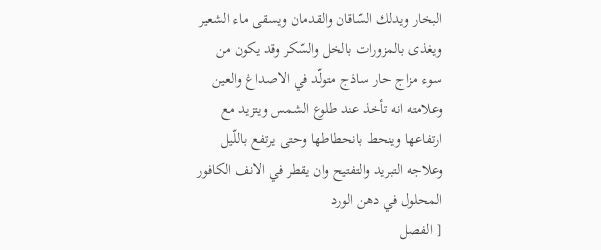البخار ويدلك السّاقان والقدمان ويسقى ماء الشعير ويغذى بالمزورات بالخل والسّكر وقد يكون من سوء مزاج حار ساذج متولّد في الاصداغ والعين وعلامته انه تأخذ عند طلوع الشمس ويتزيد مع ارتفاعها وينحط بانحطاطها وحتى يرتفع باللّيل وعلاجه التبريد والتفتيح وان يقطر في الانف الكافور المحلول في دهن الورد
[ الفصل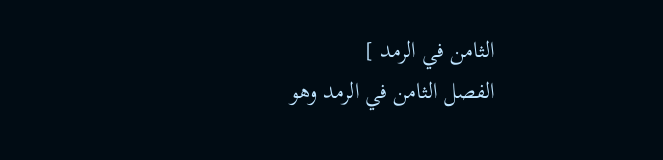الثامن في الرمد ]
الفصل الثامن في الرمد وهو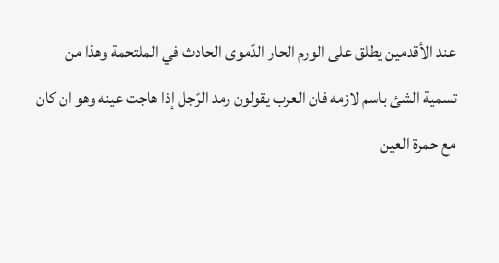عند الأقدمين يطلق على الورم الحار الدّموى الحادث في الملتحمة وهذا من تسمية الشئ باسم لازمه فان العرب يقولون رمد الرّجل إذا هاجت عينه وهو ان كان مع حمرة العين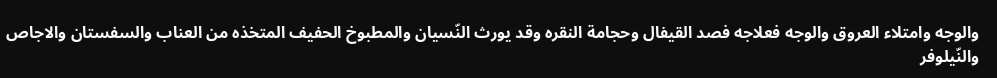والوجه وامتلاء العروق والوجه فعلاجه فصد القيفال وحجامة النقره وقد يورث النّسيان والمطبوخ الحفيف المتخذه من العناب والسفستان والاجاص والنّيلوفر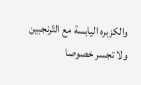والكزبره اليابسة مع التّرنجبين ولا تجسر خصوصا